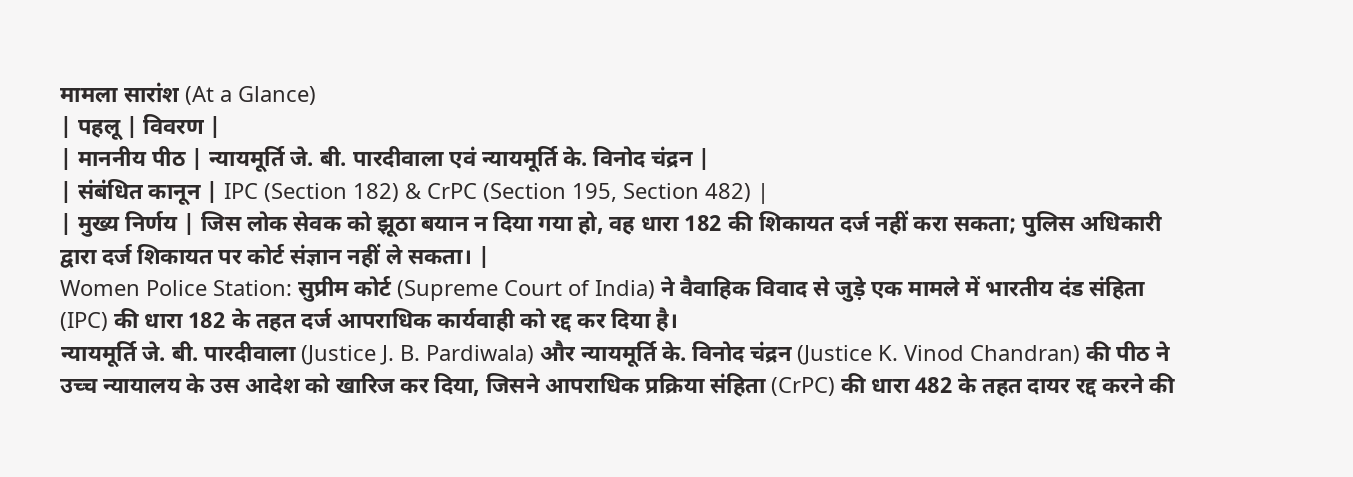मामला सारांश (At a Glance)
| पहलू | विवरण |
| माननीय पीठ | न्यायमूर्ति जे. बी. पारदीवाला एवं न्यायमूर्ति के. विनोद चंद्रन |
| संबंधित कानून | IPC (Section 182) & CrPC (Section 195, Section 482) |
| मुख्य निर्णय | जिस लोक सेवक को झूठा बयान न दिया गया हो, वह धारा 182 की शिकायत दर्ज नहीं करा सकता; पुलिस अधिकारी द्वारा दर्ज शिकायत पर कोर्ट संज्ञान नहीं ले सकता। |
Women Police Station: सुप्रीम कोर्ट (Supreme Court of India) ने वैवाहिक विवाद से जुड़े एक मामले में भारतीय दंड संहिता (IPC) की धारा 182 के तहत दर्ज आपराधिक कार्यवाही को रद्द कर दिया है।
न्यायमूर्ति जे. बी. पारदीवाला (Justice J. B. Pardiwala) और न्यायमूर्ति के. विनोद चंद्रन (Justice K. Vinod Chandran) की पीठ ने उच्च न्यायालय के उस आदेश को खारिज कर दिया, जिसने आपराधिक प्रक्रिया संहिता (CrPC) की धारा 482 के तहत दायर रद्द करने की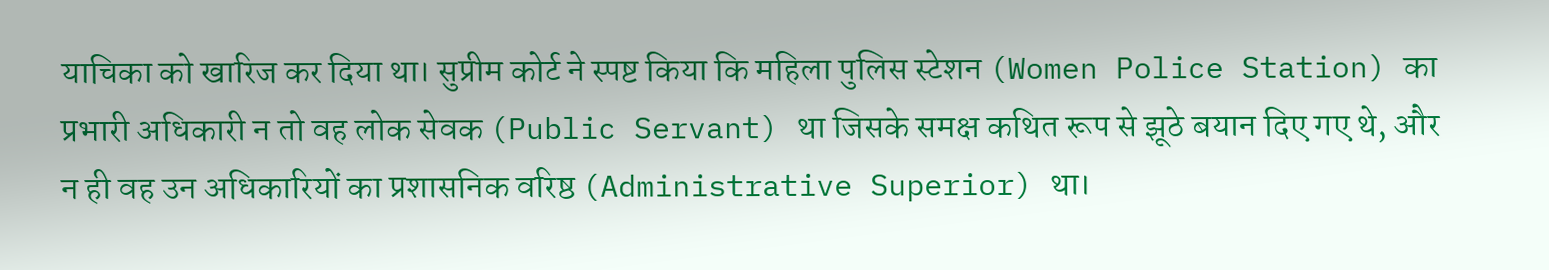याचिका को खारिज कर दिया था। सुप्रीम कोर्ट ने स्पष्ट किया कि महिला पुलिस स्टेशन (Women Police Station) का प्रभारी अधिकारी न तो वह लोक सेवक (Public Servant) था जिसके समक्ष कथित रूप से झूठे बयान दिए गए थे, और न ही वह उन अधिकारियों का प्रशासनिक वरिष्ठ (Administrative Superior) था।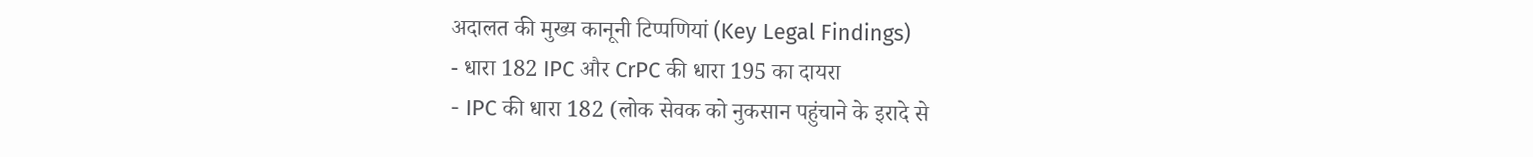अदालत की मुख्य कानूनी टिप्पणियां (Key Legal Findings)
- धारा 182 IPC और CrPC की धारा 195 का दायरा
- IPC की धारा 182 (लोक सेवक को नुकसान पहुंचाने के इरादे से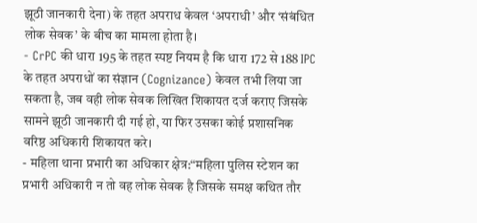झूठी जानकारी देना) के तहत अपराध केवल ‘अपराधी’ और ‘संबंधित लोक सेवक’ के बीच का मामला होता है।
- CrPC की धारा 195 के तहत स्पष्ट नियम है कि धारा 172 से 188 IPC के तहत अपराधों का संज्ञान (Cognizance) केवल तभी लिया जा सकता है, जब वही लोक सेवक लिखित शिकायत दर्ज कराए जिसके सामने झूठी जानकारी दी गई हो, या फिर उसका कोई प्रशासनिक वरिष्ठ अधिकारी शिकायत करे।
- महिला थाना प्रभारी का अधिकार क्षेत्र:“महिला पुलिस स्टेशन का प्रभारी अधिकारी न तो वह लोक सेवक है जिसके समक्ष कथित तौर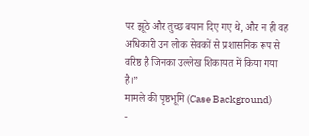पर झूठे और तुच्छ बयान दिए गए थे, और न ही वह अधिकारी उन लोक सेवकों से प्रशासनिक रूप से वरिष्ठ है जिनका उल्लेख शिकायत में किया गया है।”
मामले की पृष्ठभूमि (Case Background)
-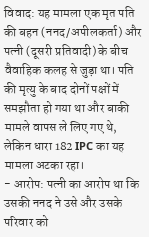विवाद: यह मामला एक मृत पति की बहन (ननद/अपीलकर्ता) और पत्नी (दूसरी प्रतिवादी) के बीच वैवाहिक कलह से जुड़ा था। पति की मृत्यु के बाद दोनों पक्षों में समझौता हो गया था और बाकी मामले वापस ले लिए गए थे, लेकिन धारा 182 IPC का यह मामला अटका रहा।
- आरोप: पत्नी का आरोप था कि उसकी ननद ने उसे और उसके परिवार को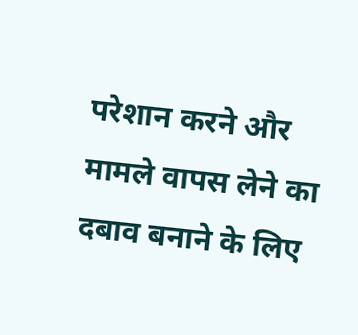परेशान करने और मामले वापस लेने का दबाव बनाने के लिए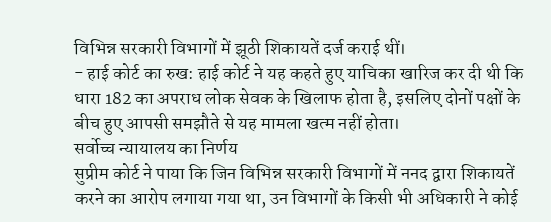विभिन्न सरकारी विभागों में झूठी शिकायतें दर्ज कराई थीं।
- हाई कोर्ट का रुख: हाई कोर्ट ने यह कहते हुए याचिका खारिज कर दी थी कि धारा 182 का अपराध लोक सेवक के खिलाफ होता है, इसलिए दोनों पक्षों के बीच हुए आपसी समझौते से यह मामला खत्म नहीं होता।
सर्वोच्च न्यायालय का निर्णय
सुप्रीम कोर्ट ने पाया कि जिन विभिन्न सरकारी विभागों में ननद द्वारा शिकायतें करने का आरोप लगाया गया था, उन विभागों के किसी भी अधिकारी ने कोई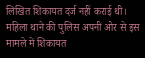लिखित शिकायत दर्ज नहीं कराई थी। महिला थाने की पुलिस अपनी ओर से इस मामले में शिकायत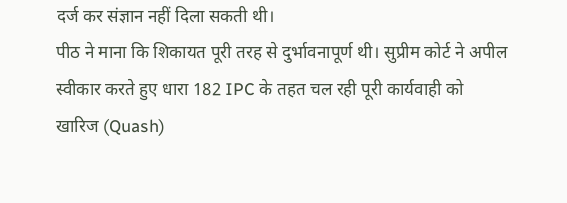दर्ज कर संज्ञान नहीं दिला सकती थी।
पीठ ने माना कि शिकायत पूरी तरह से दुर्भावनापूर्ण थी। सुप्रीम कोर्ट ने अपील स्वीकार करते हुए धारा 182 IPC के तहत चल रही पूरी कार्यवाही को खारिज (Quash)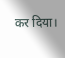कर दिया।